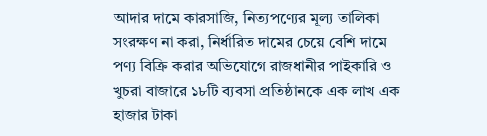আদার দামে কারসাজি, নিত্যপণ্যের মূল্য তালিকা সংরক্ষণ না করা, নির্ধারিত দামের চেয়ে বেশি দামে পণ্য বিক্রি করার অভিযোগে রাজধানীর পাইকারি ও খুচরা বাজারে ১৮টি ব্যবসা প্রতিষ্ঠানকে এক লাখ এক হাজার টাকা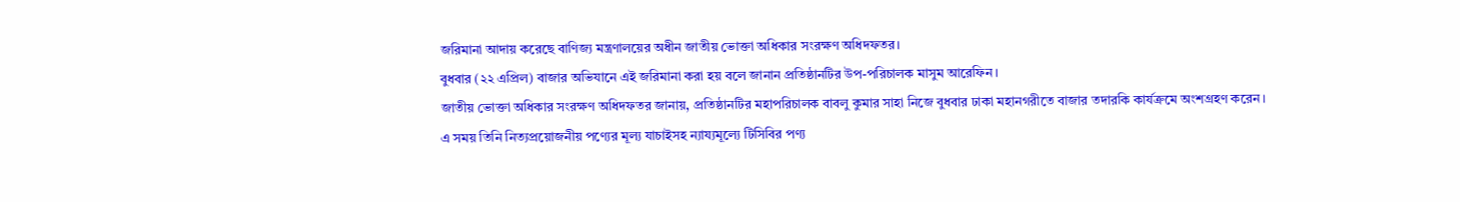জরিমানা আদায় করেছে বাণিজ্য মন্ত্রণালয়ের অধীন জাতীয় ভোক্তা অধিকার সংরক্ষণ অধিদফতর।
বুধবার (২২ এপ্রিল) বাজার অভিযানে এই জরিমানা করা হয় বলে জানান প্রতিষ্ঠানটির উপ-পরিচালক মাসুম আরেফিন।
জাতীয় ভোক্তা অধিকার সংরক্ষণ অধিদফতর জানায়, প্রতিষ্ঠানটির মহাপরিচালক বাবলু কুমার সাহা নিজে বুধবার ঢাকা মহানগরীতে বাজার তদারকি কার্যক্রমে অংশগ্রহণ করেন। এ সময় তিনি নিত্যপ্রয়োজনীয় পণ্যের মূল্য যাচাইসহ ন্যায্যমূল্যে টিসিবির পণ্য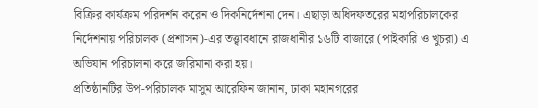বিক্রির কার্যক্রম পরিদর্শন করেন ও দিকনির্দেশনা দেন। এছাড়া অধিদফতরের মহাপরিচালকের নির্দেশনায় পরিচালক (প্রশাসন)-এর তত্ত্বাবধানে রাজধানীর ১৬টি বাজারে (পাইকারি ও খুচরা) এ অভিযান পরিচালনা করে জরিমানা করা হয়।
প্রতিষ্ঠানটির উপ-পরিচালক মাসুম আরেফিন জানান, ঢাকা মহানগরের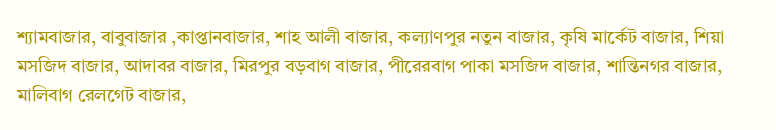শ্যামবাজার, বাবুবাজার ,কাপ্তানবাজার, শাহ আলী বাজার, কল্যাণপুর নতুন বাজার, কৃষি মার্কেট বাজার, শিয়া মসজিদ বাজার, আদাবর বাজার, মিরপুর বড়বাগ বাজার, পীরেরবাগ পাকা মসজিদ বাজার, শান্তিনগর বাজার, মালিবাগ রেলগেট বাজার,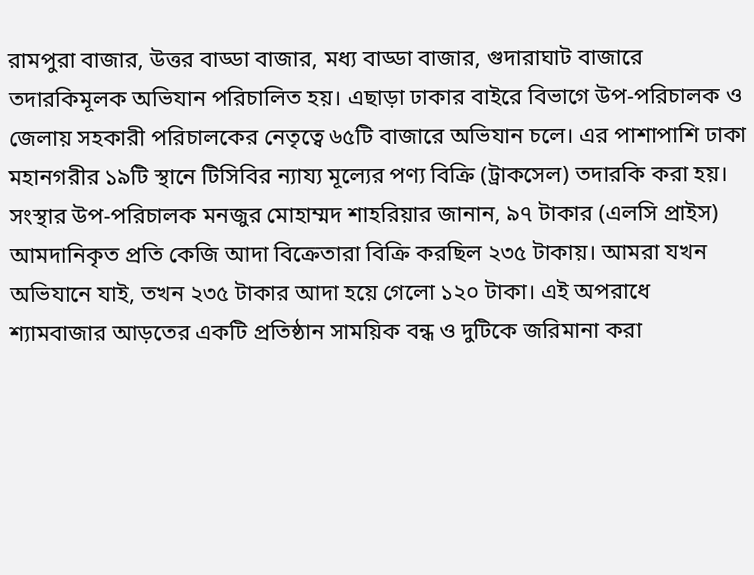রামপুরা বাজার, উত্তর বাড্ডা বাজার, মধ্য বাড্ডা বাজার, গুদারাঘাট বাজারে তদারকিমূলক অভিযান পরিচালিত হয়। এছাড়া ঢাকার বাইরে বিভাগে উপ-পরিচালক ও জেলায় সহকারী পরিচালকের নেতৃত্বে ৬৫টি বাজারে অভিযান চলে। এর পাশাপাশি ঢাকা মহানগরীর ১৯টি স্থানে টিসিবির ন্যায্য মূল্যের পণ্য বিক্রি (ট্রাকসেল) তদারকি করা হয়।
সংস্থার উপ-পরিচালক মনজুর মোহাম্মদ শাহরিয়ার জানান, ৯৭ টাকার (এলসি প্রাইস) আমদানিকৃত প্রতি কেজি আদা বিক্রেতারা বিক্রি করছিল ২৩৫ টাকায়। আমরা যখন অভিযানে যাই, তখন ২৩৫ টাকার আদা হয়ে গেলো ১২০ টাকা। এই অপরাধে শ্যামবাজার আড়তের একটি প্রতিষ্ঠান সাময়িক বন্ধ ও দুটিকে জরিমানা করা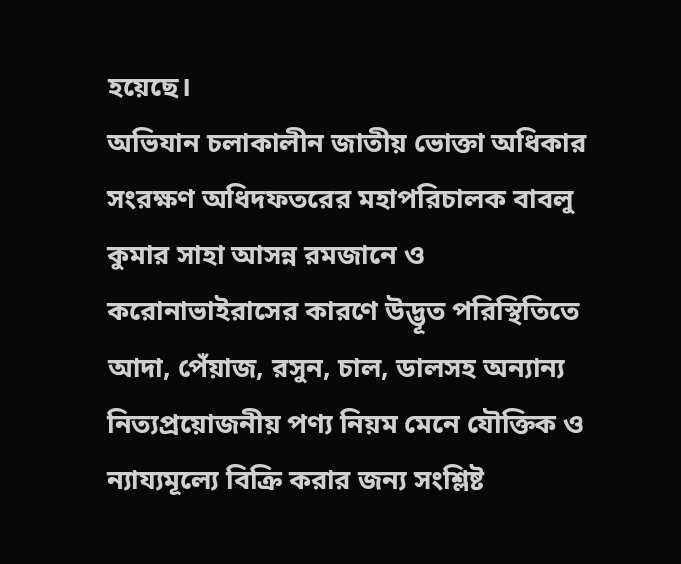হয়েছে।
অভিযান চলাকালীন জাতীয় ভোক্তা অধিকার সংরক্ষণ অধিদফতরের মহাপরিচালক বাবলু কুমার সাহা আসন্ন রমজানে ও করোনাভাইরাসের কারণে উদ্ভূত পরিস্থিতিতে আদা, পেঁয়াজ, রসুন, চাল, ডালসহ অন্যান্য নিত্যপ্রয়োজনীয় পণ্য নিয়ম মেনে যৌক্তিক ও ন্যায্যমূল্যে বিক্রি করার জন্য সংশ্লিষ্ট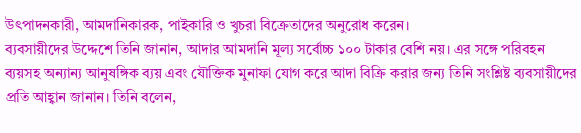উৎপাদনকারী, আমদানিকারক, পাইকারি ও খুচরা বিক্রেতাদের অনুরোধ করেন।
ব্যবসায়ীদের উদ্দেশে তিনি জানান, আদার আমদানি মূল্য সর্বোচ্চ ১০০ টাকার বেশি নয়। এর সঙ্গে পরিবহন ব্যয়সহ অন্যান্য আনুষঙ্গিক ব্যয় এবং যৌক্তিক মুনাফা যোগ করে আদা বিক্রি করার জন্য তিনি সংশ্লিষ্ট ব্যবসায়ীদের প্রতি আহ্বান জানান। তিনি বলেন,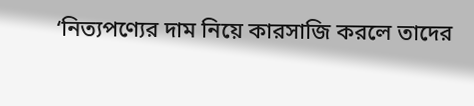‘নিত্যপণ্যের দাম নিয়ে কারসাজি করলে তাদের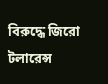বিরুদ্ধে জিরো টলারেন্স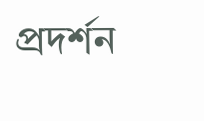প্রদর্শন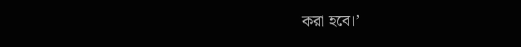করা হবে।’